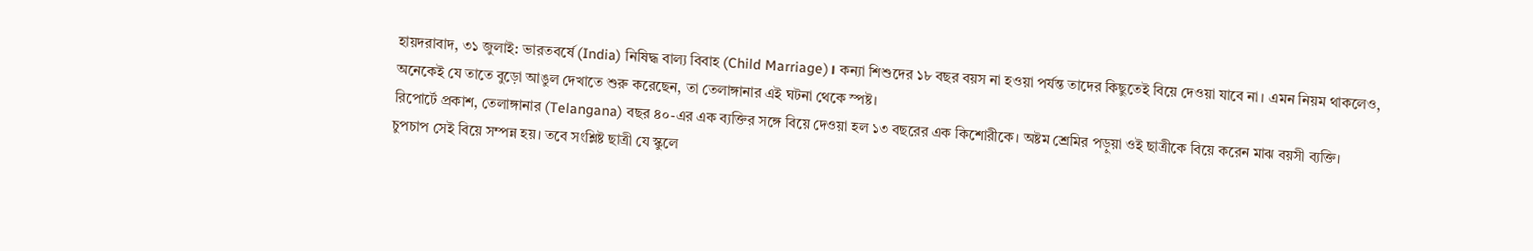হায়দরাবাদ, ৩১ জুলাই: ভারতবর্ষে (India) নিষিদ্ধ বাল্য বিবাহ (Child Marriage)। কন্যা শিশুদের ১৮ বছর বয়স না হওয়া পর্যন্ত তাদের কিছুতেই বিয়ে দেওয়া যাবে না। এমন নিয়ম থাকলেও, অনেকেই যে তাতে বুড়ো আঙুল দেখাতে শুরু করেছেন, তা তেলাঙ্গানার এই ঘটনা থেকে স্পষ্ট।
রিপোর্টে প্রকাশ, তেলাঙ্গানার (Telangana) বছর ৪০-এর এক ব্যক্তির সঙ্গে বিয়ে দেওয়া হল ১৩ বছরের এক কিশোরীকে। অষ্টম শ্রেমির পড়ুয়া ওই ছাত্রীকে বিয়ে করেন মাঝ বয়সী ব্যক্তি। চুপচাপ সেই বিয়ে সম্পন্ন হয়। তবে সংশ্লিষ্ট ছাত্রী যে স্কুলে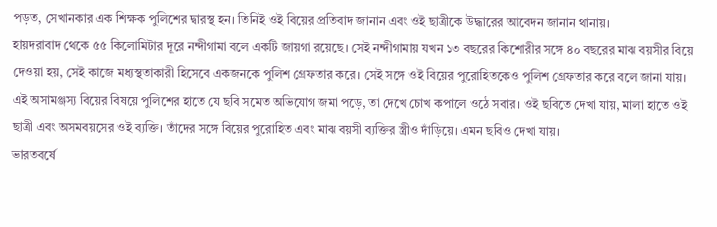পড়ত, সেখানকার এক শিক্ষক পুলিশের দ্বারস্থ হন। তিনিই ওই বিয়ের প্রতিবাদ জানান এবং ওই ছাত্রীকে উদ্ধারের আবেদন জানান থানায়।
হায়দরাবাদ থেকে ৫৫ কিলোমিটার দূরে নন্দীগামা বলে একটি জায়গা রয়েছে। সেই নন্দীগামায় যখন ১৩ বছরের কিশোরীর সঙ্গে ৪০ বছরের মাঝ বয়সীর বিয়ে দেওয়া হয়, সেই কাজে মধ্যস্থতাকারী হিসেবে একজনকে পুলিশ গ্রেফতার করে। সেই সঙ্গে ওই বিয়ের পুরোহিতকেও পুলিশ গ্রেফতার করে বলে জানা যায়।
এই অসামঞ্জস্য বিয়ের বিষয়ে পুলিশের হাতে যে ছবি সমেত অভিযোগ জমা পড়ে, তা দেখে চোখ কপালে ওঠে সবার। ওই ছবিতে দেখা যায়, মালা হাতে ওই ছাত্রী এবং অসমবয়সের ওই ব্যক্তি। তাঁদের সঙ্গে বিয়ের পুরোহিত এবং মাঝ বয়সী ব্যক্তির স্ত্রীও দাঁড়িয়ে। এমন ছবিও দেখা যায়।
ভারতবর্ষে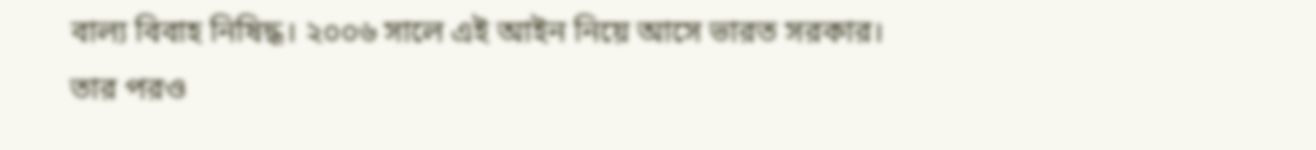বাল্য বিবাহ নিষিদ্ধ। ২০০৬ সালে এই আইন নিয়ে আসে ভারত সরকার। তার পরও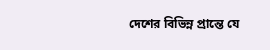দেশের বিভিন্ন প্রান্তে যে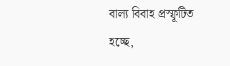বাল্য বিবাহ প্রস্ফূটিত হচ্ছে,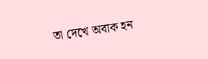তা দেখে অবাক হন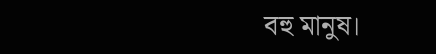বহু মানুষ।